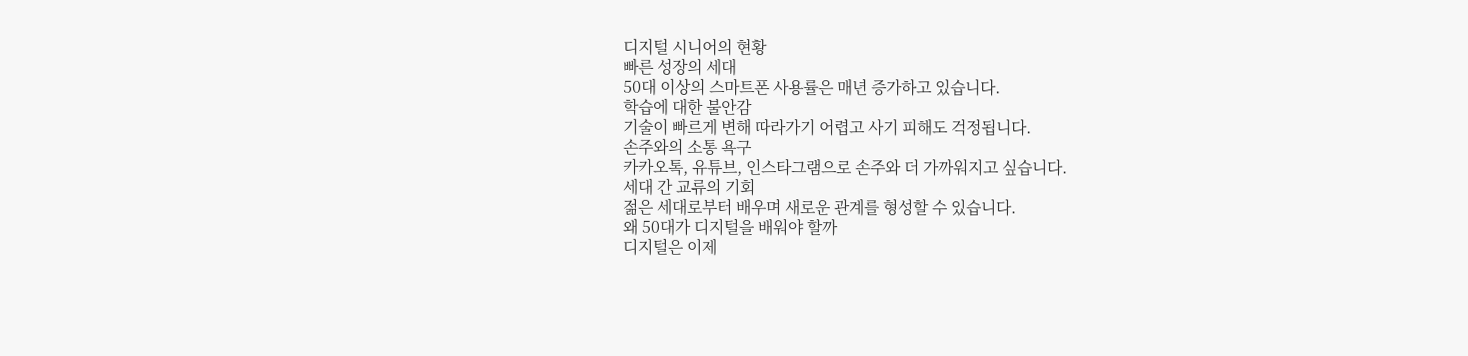디지털 시니어의 현황
빠른 성장의 세대
50대 이상의 스마트폰 사용률은 매년 증가하고 있습니다.
학습에 대한 불안감
기술이 빠르게 변해 따라가기 어렵고 사기 피해도 걱정됩니다.
손주와의 소통 욕구
카카오톡, 유튜브, 인스타그램으로 손주와 더 가까워지고 싶습니다.
세대 간 교류의 기회
젊은 세대로부터 배우며 새로운 관계를 형성할 수 있습니다.
왜 50대가 디지털을 배워야 할까
디지털은 이제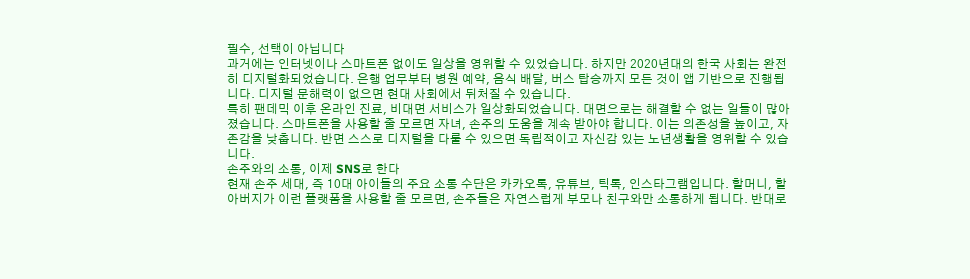필수, 선택이 아닙니다
과거에는 인터넷이나 스마트폰 없이도 일상을 영위할 수 있었습니다. 하지만 2020년대의 한국 사회는 완전히 디지털화되었습니다. 은행 업무부터 병원 예약, 음식 배달, 버스 탑승까지 모든 것이 앱 기반으로 진행됩니다. 디지털 문해력이 없으면 현대 사회에서 뒤처질 수 있습니다.
특히 팬데믹 이후 온라인 진료, 비대면 서비스가 일상화되었습니다. 대면으로는 해결할 수 없는 일들이 많아졌습니다. 스마트폰을 사용할 줄 모르면 자녀, 손주의 도움을 계속 받아야 합니다. 이는 의존성을 높이고, 자존감을 낮춥니다. 반면 스스로 디지털을 다룰 수 있으면 독립적이고 자신감 있는 노년생활을 영위할 수 있습니다.
손주와의 소통, 이제 SNS로 한다
현재 손주 세대, 즉 10대 아이들의 주요 소통 수단은 카카오톡, 유튜브, 틱톡, 인스타그램입니다. 할머니, 할아버지가 이런 플랫폼을 사용할 줄 모르면, 손주들은 자연스럽게 부모나 친구와만 소통하게 됩니다. 반대로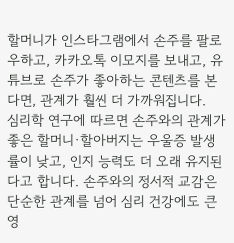할머니가 인스타그램에서 손주를 팔로우하고, 카카오톡 이모지를 보내고, 유튜브로 손주가 좋아하는 콘텐츠를 본다면, 관계가 훨씬 더 가까워집니다.
심리학 연구에 따르면 손주와의 관계가 좋은 할머니·할아버지는 우울증 발생률이 낮고, 인지 능력도 더 오래 유지된다고 합니다. 손주와의 정서적 교감은 단순한 관계를 넘어 심리 건강에도 큰 영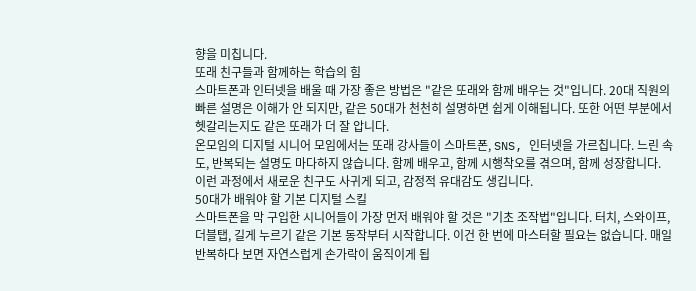향을 미칩니다.
또래 친구들과 함께하는 학습의 힘
스마트폰과 인터넷을 배울 때 가장 좋은 방법은 "같은 또래와 함께 배우는 것"입니다. 20대 직원의 빠른 설명은 이해가 안 되지만, 같은 50대가 천천히 설명하면 쉽게 이해됩니다. 또한 어떤 부분에서 헷갈리는지도 같은 또래가 더 잘 압니다.
온모임의 디지털 시니어 모임에서는 또래 강사들이 스마트폰, SNS, 인터넷을 가르칩니다. 느린 속도, 반복되는 설명도 마다하지 않습니다. 함께 배우고, 함께 시행착오를 겪으며, 함께 성장합니다. 이런 과정에서 새로운 친구도 사귀게 되고, 감정적 유대감도 생깁니다.
50대가 배워야 할 기본 디지털 스킬
스마트폰을 막 구입한 시니어들이 가장 먼저 배워야 할 것은 "기초 조작법"입니다. 터치, 스와이프, 더블탭, 길게 누르기 같은 기본 동작부터 시작합니다. 이건 한 번에 마스터할 필요는 없습니다. 매일 반복하다 보면 자연스럽게 손가락이 움직이게 됩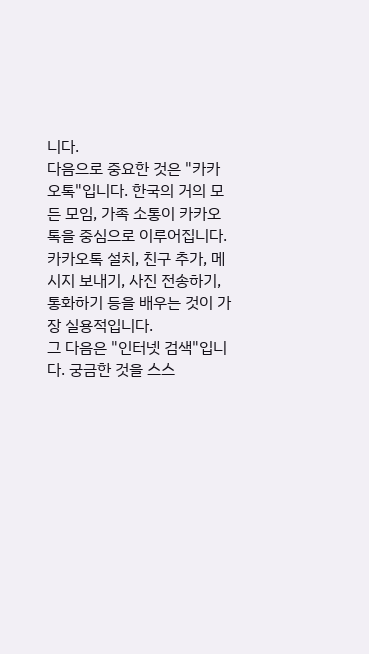니다.
다음으로 중요한 것은 "카카오톡"입니다. 한국의 거의 모든 모임, 가족 소통이 카카오톡을 중심으로 이루어집니다. 카카오톡 설치, 친구 추가, 메시지 보내기, 사진 전송하기, 통화하기 등을 배우는 것이 가장 실용적입니다.
그 다음은 "인터넷 검색"입니다. 궁금한 것을 스스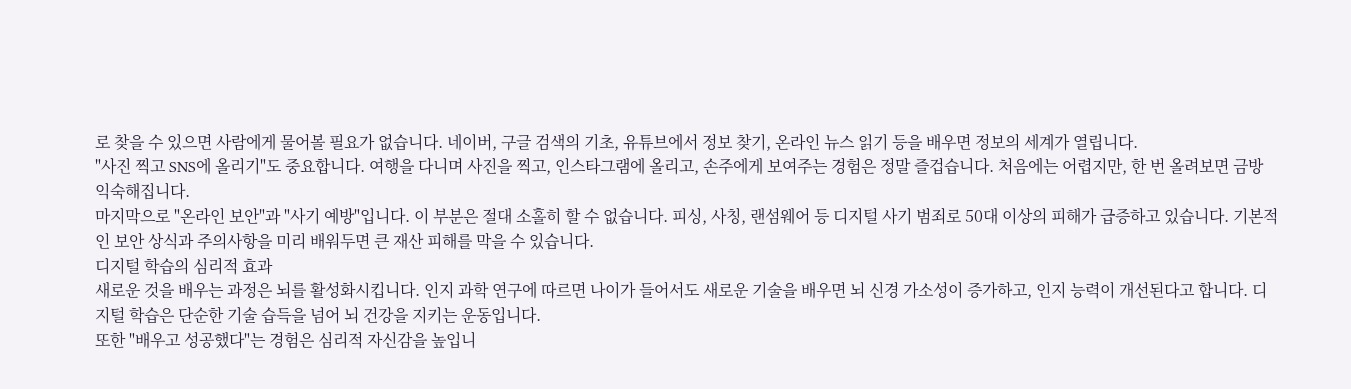로 찾을 수 있으면 사람에게 물어볼 필요가 없습니다. 네이버, 구글 검색의 기초, 유튜브에서 정보 찾기, 온라인 뉴스 읽기 등을 배우면 정보의 세계가 열립니다.
"사진 찍고 SNS에 올리기"도 중요합니다. 여행을 다니며 사진을 찍고, 인스타그램에 올리고, 손주에게 보여주는 경험은 정말 즐겁습니다. 처음에는 어렵지만, 한 번 올려보면 금방 익숙해집니다.
마지막으로 "온라인 보안"과 "사기 예방"입니다. 이 부분은 절대 소홀히 할 수 없습니다. 피싱, 사칭, 랜섬웨어 등 디지털 사기 범죄로 50대 이상의 피해가 급증하고 있습니다. 기본적인 보안 상식과 주의사항을 미리 배워두면 큰 재산 피해를 막을 수 있습니다.
디지털 학습의 심리적 효과
새로운 것을 배우는 과정은 뇌를 활성화시킵니다. 인지 과학 연구에 따르면 나이가 들어서도 새로운 기술을 배우면 뇌 신경 가소성이 증가하고, 인지 능력이 개선된다고 합니다. 디지털 학습은 단순한 기술 습득을 넘어 뇌 건강을 지키는 운동입니다.
또한 "배우고 성공했다"는 경험은 심리적 자신감을 높입니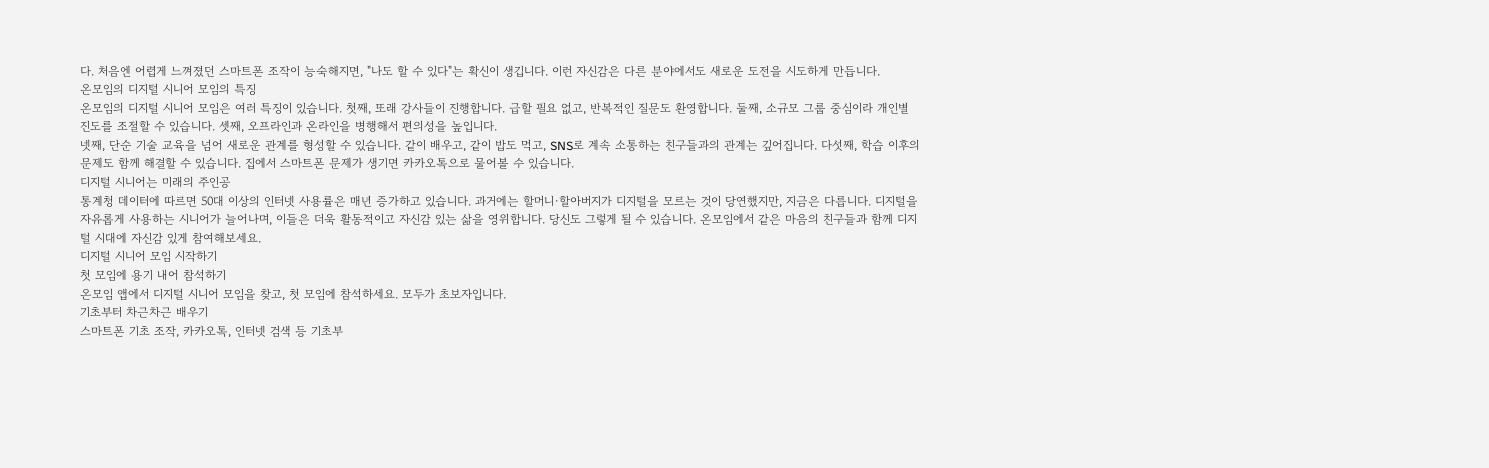다. 처음엔 어렵게 느껴졌던 스마트폰 조작이 능숙해지면, "나도 할 수 있다"는 확신이 생깁니다. 이런 자신감은 다른 분야에서도 새로운 도전을 시도하게 만듭니다.
온모임의 디지털 시니어 모임의 특징
온모임의 디지털 시니어 모임은 여러 특징이 있습니다. 첫째, 또래 강사들이 진행합니다. 급할 필요 없고, 반복적인 질문도 환영합니다. 둘째, 소규모 그룹 중심이라 개인별 진도를 조절할 수 있습니다. 셋째, 오프라인과 온라인을 병행해서 편의성을 높입니다.
넷째, 단순 기술 교육을 넘어 새로운 관계를 형성할 수 있습니다. 같이 배우고, 같이 밥도 먹고, SNS로 계속 소통하는 친구들과의 관계는 깊어집니다. 다섯째, 학습 이후의 문제도 함께 해결할 수 있습니다. 집에서 스마트폰 문제가 생기면 카카오톡으로 물어볼 수 있습니다.
디지털 시니어는 미래의 주인공
통계청 데이터에 따르면 50대 이상의 인터넷 사용률은 매년 증가하고 있습니다. 과거에는 할머니·할아버지가 디지털을 모르는 것이 당연했지만, 지금은 다릅니다. 디지털을 자유롭게 사용하는 시니어가 늘어나며, 이들은 더욱 활동적이고 자신감 있는 삶을 영위합니다. 당신도 그렇게 될 수 있습니다. 온모임에서 같은 마음의 친구들과 함께 디지털 시대에 자신감 있게 참여해보세요.
디지털 시니어 모임 시작하기
첫 모임에 용기 내어 참석하기
온모임 앱에서 디지털 시니어 모임을 찾고, 첫 모임에 참석하세요. 모두가 초보자입니다.
기초부터 차근차근 배우기
스마트폰 기초 조작, 카카오톡, 인터넷 검색 등 기초부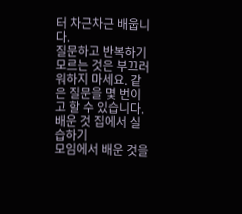터 차근차근 배웁니다.
질문하고 반복하기
모르는 것은 부끄러워하지 마세요. 같은 질문을 몇 번이고 할 수 있습니다.
배운 것 집에서 실습하기
모임에서 배운 것을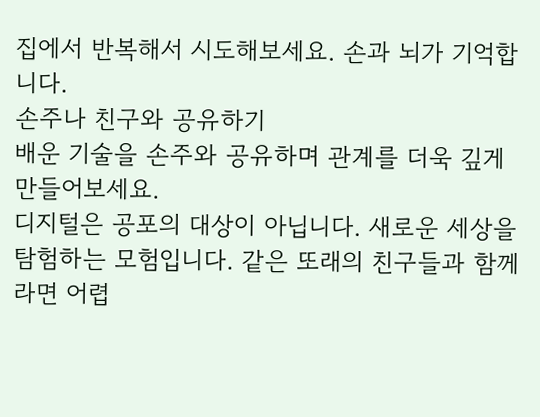집에서 반복해서 시도해보세요. 손과 뇌가 기억합니다.
손주나 친구와 공유하기
배운 기술을 손주와 공유하며 관계를 더욱 깊게 만들어보세요.
디지털은 공포의 대상이 아닙니다. 새로운 세상을 탐험하는 모험입니다. 같은 또래의 친구들과 함께라면 어렵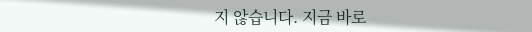지 않습니다. 지금 바로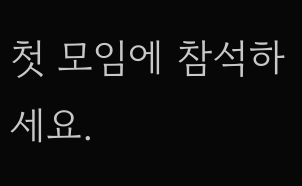첫 모임에 참석하세요.